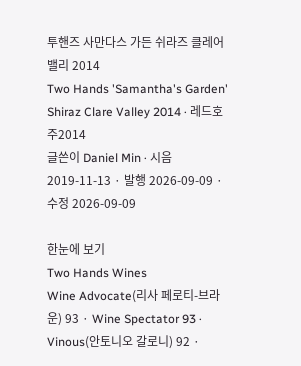투핸즈 사만다스 가든 쉬라즈 클레어 밸리 2014
Two Hands 'Samantha's Garden' Shiraz Clare Valley 2014 · 레드호주2014
글쓴이 Daniel Min · 시음 2019-11-13 · 발행 2026-09-09 · 수정 2026-09-09

한눈에 보기
Two Hands Wines
Wine Advocate(리사 페로티-브라운) 93 · Wine Spectator 93 · Vinous(안토니오 갈로니) 92 ·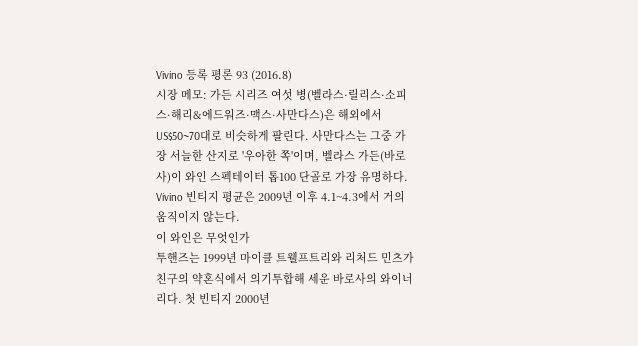Vivino 등록 평론 93 (2016.8)
시장 메모: 가든 시리즈 여섯 병(벨라스·릴리스·소피스·해리&에드워즈·맥스·사만다스)은 해외에서 US$50~70대로 비슷하게 팔린다. 사만다스는 그중 가장 서늘한 산지로 '우아한 쪽'이며, 벨라스 가든(바로사)이 와인 스펙테이터 톱100 단골로 가장 유명하다. Vivino 빈티지 평균은 2009년 이후 4.1~4.3에서 거의 움직이지 않는다.
이 와인은 무엇인가
투핸즈는 1999년 마이클 트웰프트리와 리처드 민츠가 친구의 약혼식에서 의기투합해 세운 바로사의 와이너리다. 첫 빈티지 2000년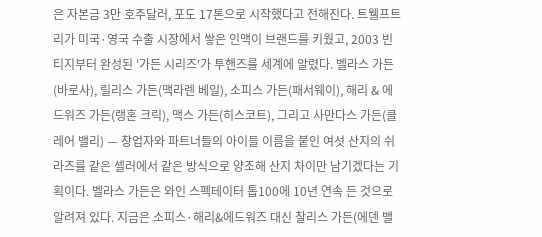은 자본금 3만 호주달러, 포도 17톤으로 시작했다고 전해진다. 트웰프트리가 미국·영국 수출 시장에서 쌓은 인맥이 브랜드를 키웠고, 2003 빈티지부터 완성된 '가든 시리즈'가 투핸즈를 세계에 알렸다. 벨라스 가든(바로사), 릴리스 가든(맥라렌 베일), 소피스 가든(패서웨이), 해리 & 에드워즈 가든(랭혼 크릭), 맥스 가든(히스코트), 그리고 사만다스 가든(클레어 밸리) — 창업자와 파트너들의 아이들 이름을 붙인 여섯 산지의 쉬라즈를 같은 셀러에서 같은 방식으로 양조해 산지 차이만 남기겠다는 기획이다. 벨라스 가든은 와인 스펙테이터 톱100에 10년 연속 든 것으로 알려져 있다. 지금은 소피스·해리&에드워즈 대신 찰리스 가든(에덴 밸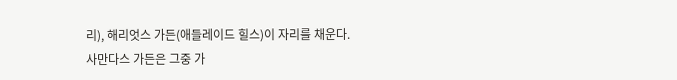리), 해리엇스 가든(애들레이드 힐스)이 자리를 채운다.
사만다스 가든은 그중 가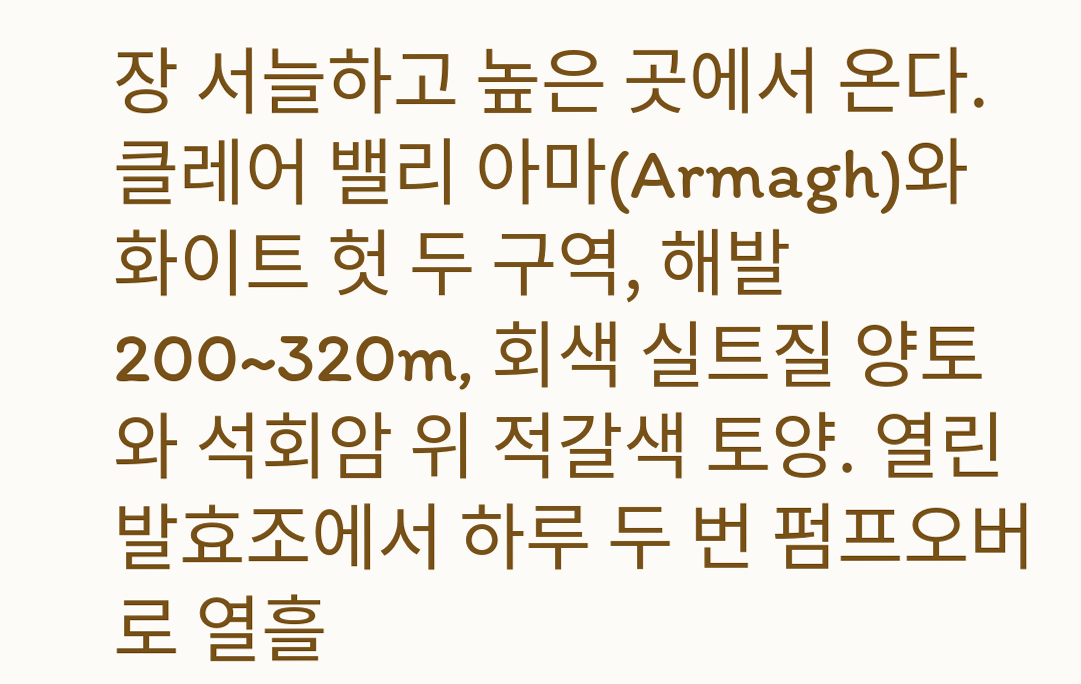장 서늘하고 높은 곳에서 온다. 클레어 밸리 아마(Armagh)와 화이트 헛 두 구역, 해발 200~320m, 회색 실트질 양토와 석회암 위 적갈색 토양. 열린 발효조에서 하루 두 번 펌프오버로 열흘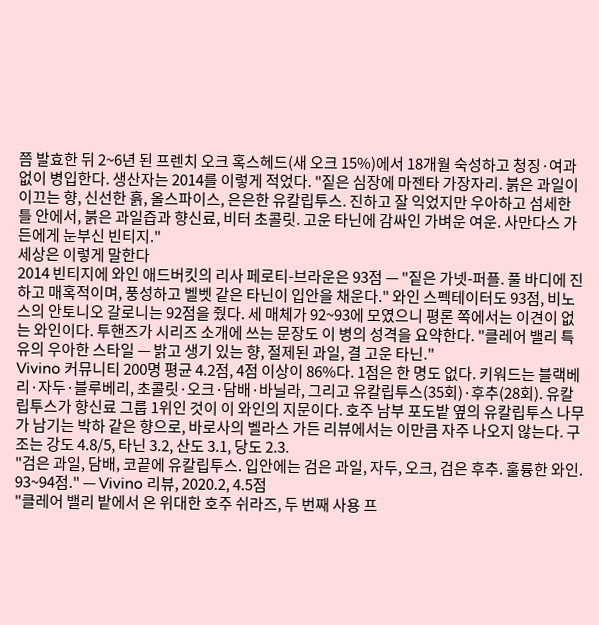쯤 발효한 뒤 2~6년 된 프렌치 오크 혹스헤드(새 오크 15%)에서 18개월 숙성하고 청징·여과 없이 병입한다. 생산자는 2014를 이렇게 적었다. "짙은 심장에 마젠타 가장자리. 붉은 과일이 이끄는 향, 신선한 흙, 올스파이스, 은은한 유칼립투스. 진하고 잘 익었지만 우아하고 섬세한 틀 안에서, 붉은 과일즙과 향신료, 비터 초콜릿. 고운 타닌에 감싸인 가벼운 여운. 사만다스 가든에게 눈부신 빈티지."
세상은 이렇게 말한다
2014 빈티지에 와인 애드버킷의 리사 페로티-브라운은 93점 — "짙은 가넷-퍼플. 풀 바디에 진하고 매혹적이며, 풍성하고 벨벳 같은 타닌이 입안을 채운다." 와인 스펙테이터도 93점, 비노스의 안토니오 갈로니는 92점을 줬다. 세 매체가 92~93에 모였으니 평론 쪽에서는 이견이 없는 와인이다. 투핸즈가 시리즈 소개에 쓰는 문장도 이 병의 성격을 요약한다. "클레어 밸리 특유의 우아한 스타일 — 밝고 생기 있는 향, 절제된 과일, 결 고운 타닌."
Vivino 커뮤니티 200명 평균 4.2점, 4점 이상이 86%다. 1점은 한 명도 없다. 키워드는 블랙베리·자두·블루베리, 초콜릿·오크·담배·바닐라, 그리고 유칼립투스(35회)·후추(28회). 유칼립투스가 향신료 그룹 1위인 것이 이 와인의 지문이다. 호주 남부 포도밭 옆의 유칼립투스 나무가 남기는 박하 같은 향으로, 바로사의 벨라스 가든 리뷰에서는 이만큼 자주 나오지 않는다. 구조는 강도 4.8/5, 타닌 3.2, 산도 3.1, 당도 2.3.
"검은 과일, 담배, 코끝에 유칼립투스. 입안에는 검은 과일, 자두, 오크, 검은 후추. 훌륭한 와인. 93~94점." — Vivino 리뷰, 2020.2, 4.5점
"클레어 밸리 밭에서 온 위대한 호주 쉬라즈, 두 번째 사용 프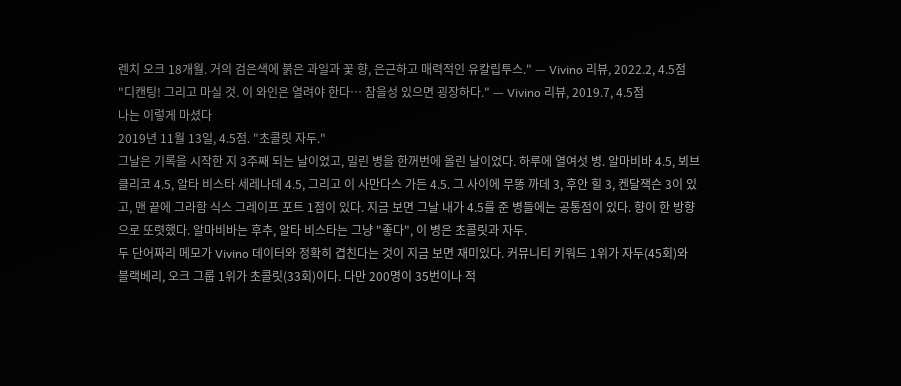렌치 오크 18개월. 거의 검은색에 붉은 과일과 꽃 향, 은근하고 매력적인 유칼립투스." — Vivino 리뷰, 2022.2, 4.5점
"디캔팅! 그리고 마실 것. 이 와인은 열려야 한다… 참을성 있으면 굉장하다." — Vivino 리뷰, 2019.7, 4.5점
나는 이렇게 마셨다
2019년 11월 13일, 4.5점. "초콜릿 자두."
그날은 기록을 시작한 지 3주째 되는 날이었고, 밀린 병을 한꺼번에 올린 날이었다. 하루에 열여섯 병. 알마비바 4.5, 뵈브 클리코 4.5, 알타 비스타 세레나데 4.5, 그리고 이 사만다스 가든 4.5. 그 사이에 무똥 까데 3, 후안 힐 3, 켄달잭슨 3이 있고, 맨 끝에 그라함 식스 그레이프 포트 1점이 있다. 지금 보면 그날 내가 4.5를 준 병들에는 공통점이 있다. 향이 한 방향으로 또렷했다. 알마비바는 후추, 알타 비스타는 그냥 "좋다", 이 병은 초콜릿과 자두.
두 단어짜리 메모가 Vivino 데이터와 정확히 겹친다는 것이 지금 보면 재미있다. 커뮤니티 키워드 1위가 자두(45회)와 블랙베리, 오크 그룹 1위가 초콜릿(33회)이다. 다만 200명이 35번이나 적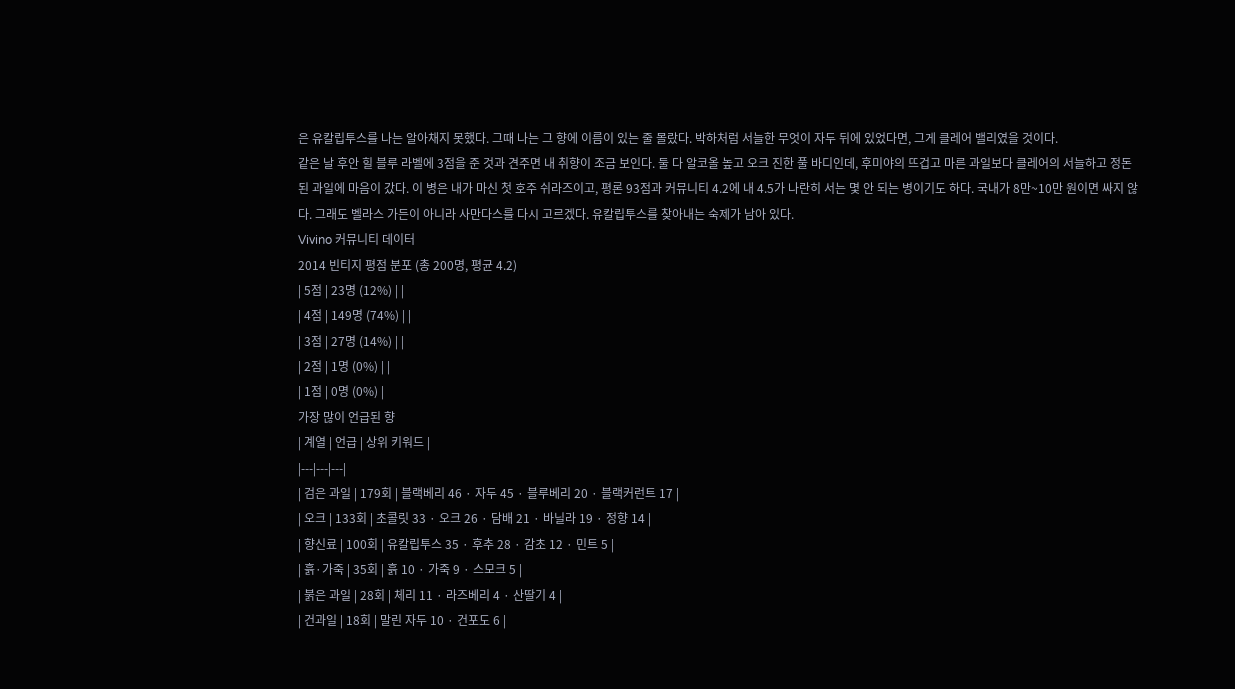은 유칼립투스를 나는 알아채지 못했다. 그때 나는 그 향에 이름이 있는 줄 몰랐다. 박하처럼 서늘한 무엇이 자두 뒤에 있었다면, 그게 클레어 밸리였을 것이다.
같은 날 후안 힐 블루 라벨에 3점을 준 것과 견주면 내 취향이 조금 보인다. 둘 다 알코올 높고 오크 진한 풀 바디인데, 후미야의 뜨겁고 마른 과일보다 클레어의 서늘하고 정돈된 과일에 마음이 갔다. 이 병은 내가 마신 첫 호주 쉬라즈이고, 평론 93점과 커뮤니티 4.2에 내 4.5가 나란히 서는 몇 안 되는 병이기도 하다. 국내가 8만~10만 원이면 싸지 않다. 그래도 벨라스 가든이 아니라 사만다스를 다시 고르겠다. 유칼립투스를 찾아내는 숙제가 남아 있다.
Vivino 커뮤니티 데이터
2014 빈티지 평점 분포 (총 200명, 평균 4.2)
| 5점 | 23명 (12%) | |
| 4점 | 149명 (74%) | |
| 3점 | 27명 (14%) | |
| 2점 | 1명 (0%) | |
| 1점 | 0명 (0%) |
가장 많이 언급된 향
| 계열 | 언급 | 상위 키워드 |
|---|---|---|
| 검은 과일 | 179회 | 블랙베리 46 · 자두 45 · 블루베리 20 · 블랙커런트 17 |
| 오크 | 133회 | 초콜릿 33 · 오크 26 · 담배 21 · 바닐라 19 · 정향 14 |
| 향신료 | 100회 | 유칼립투스 35 · 후추 28 · 감초 12 · 민트 5 |
| 흙·가죽 | 35회 | 흙 10 · 가죽 9 · 스모크 5 |
| 붉은 과일 | 28회 | 체리 11 · 라즈베리 4 · 산딸기 4 |
| 건과일 | 18회 | 말린 자두 10 · 건포도 6 |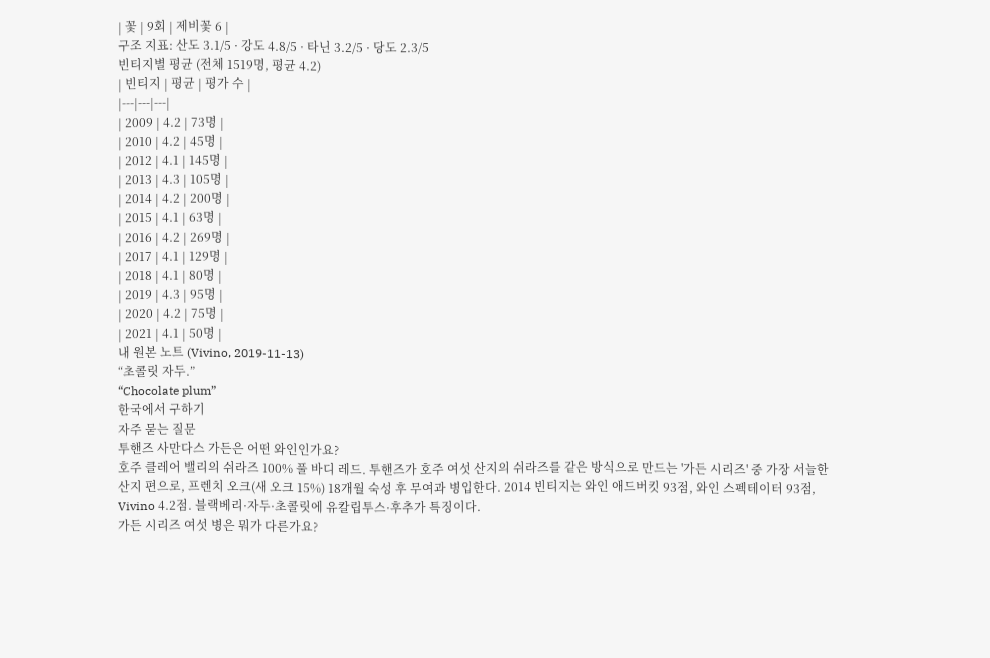| 꽃 | 9회 | 제비꽃 6 |
구조 지표: 산도 3.1/5 · 강도 4.8/5 · 타닌 3.2/5 · 당도 2.3/5
빈티지별 평균 (전체 1519명, 평균 4.2)
| 빈티지 | 평균 | 평가 수 |
|---|---|---|
| 2009 | 4.2 | 73명 |
| 2010 | 4.2 | 45명 |
| 2012 | 4.1 | 145명 |
| 2013 | 4.3 | 105명 |
| 2014 | 4.2 | 200명 |
| 2015 | 4.1 | 63명 |
| 2016 | 4.2 | 269명 |
| 2017 | 4.1 | 129명 |
| 2018 | 4.1 | 80명 |
| 2019 | 4.3 | 95명 |
| 2020 | 4.2 | 75명 |
| 2021 | 4.1 | 50명 |
내 원본 노트 (Vivino, 2019-11-13)
“초콜릿 자두.”
“Chocolate plum”
한국에서 구하기
자주 묻는 질문
투핸즈 사만다스 가든은 어떤 와인인가요?
호주 클레어 밸리의 쉬라즈 100% 풀 바디 레드. 투핸즈가 호주 여섯 산지의 쉬라즈를 같은 방식으로 만드는 '가든 시리즈' 중 가장 서늘한 산지 편으로, 프렌치 오크(새 오크 15%) 18개월 숙성 후 무여과 병입한다. 2014 빈티지는 와인 애드버킷 93점, 와인 스펙테이터 93점, Vivino 4.2점. 블랙베리·자두·초콜릿에 유칼립투스·후추가 특징이다.
가든 시리즈 여섯 병은 뭐가 다른가요?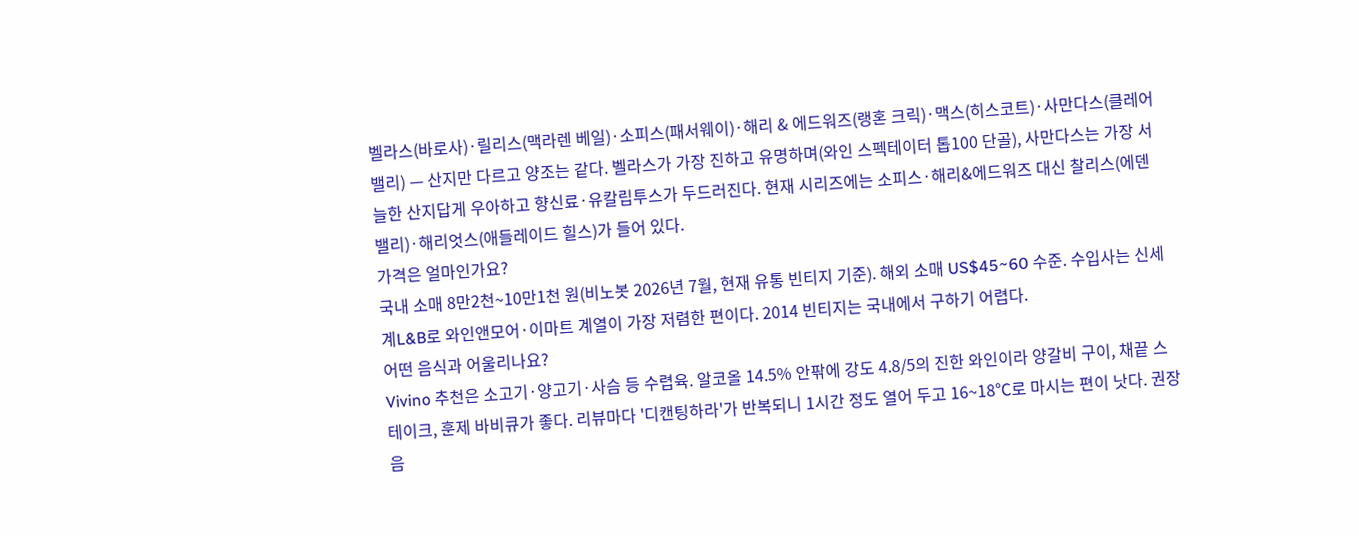벨라스(바로사)·릴리스(맥라렌 베일)·소피스(패서웨이)·해리 & 에드워즈(랭혼 크릭)·맥스(히스코트)·사만다스(클레어 밸리) — 산지만 다르고 양조는 같다. 벨라스가 가장 진하고 유명하며(와인 스펙테이터 톱100 단골), 사만다스는 가장 서늘한 산지답게 우아하고 향신료·유칼립투스가 두드러진다. 현재 시리즈에는 소피스·해리&에드워즈 대신 찰리스(에덴 밸리)·해리엇스(애들레이드 힐스)가 들어 있다.
가격은 얼마인가요?
국내 소매 8만2천~10만1천 원(비노봇 2026년 7월, 현재 유통 빈티지 기준). 해외 소매 US$45~60 수준. 수입사는 신세계L&B로 와인앤모어·이마트 계열이 가장 저렴한 편이다. 2014 빈티지는 국내에서 구하기 어렵다.
어떤 음식과 어울리나요?
Vivino 추천은 소고기·양고기·사슴 등 수렵육. 알코올 14.5% 안팎에 강도 4.8/5의 진한 와인이라 양갈비 구이, 채끝 스테이크, 훈제 바비큐가 좋다. 리뷰마다 '디캔팅하라'가 반복되니 1시간 정도 열어 두고 16~18℃로 마시는 편이 낫다. 권장 음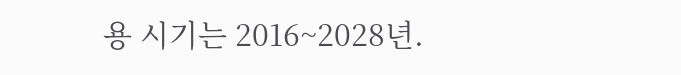용 시기는 2016~2028년.